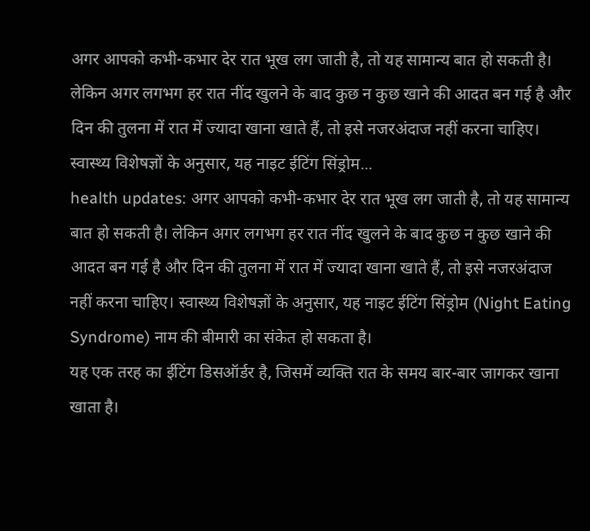अगर आपको कभी-कभार देर रात भूख लग जाती है, तो यह सामान्य बात हो सकती है। लेकिन अगर लगभग हर रात नींद खुलने के बाद कुछ न कुछ खाने की आदत बन गई है और दिन की तुलना में रात में ज्यादा खाना खाते हैं, तो इसे नजरअंदाज नहीं करना चाहिए। स्वास्थ्य विशेषज्ञों के अनुसार, यह नाइट ईटिंग सिंड्रोम...
health updates: अगर आपको कभी-कभार देर रात भूख लग जाती है, तो यह सामान्य बात हो सकती है। लेकिन अगर लगभग हर रात नींद खुलने के बाद कुछ न कुछ खाने की आदत बन गई है और दिन की तुलना में रात में ज्यादा खाना खाते हैं, तो इसे नजरअंदाज नहीं करना चाहिए। स्वास्थ्य विशेषज्ञों के अनुसार, यह नाइट ईटिंग सिंड्रोम (Night Eating Syndrome) नाम की बीमारी का संकेत हो सकता है।
यह एक तरह का ईटिंग डिसऑर्डर है, जिसमें व्यक्ति रात के समय बार-बार जागकर खाना खाता है।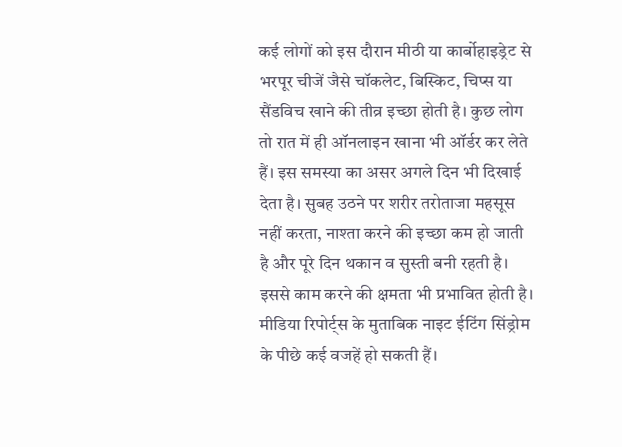कई लोगों को इस दौरान मीठी या कार्बोहाइड्रेट से भरपूर चीजें जैसे चॉकलेट, बिस्किट, चिप्स या सैंडविच खाने की तीव्र इच्छा होती है। कुछ लोग तो रात में ही ऑनलाइन खाना भी ऑर्डर कर लेते हैं। इस समस्या का असर अगले दिन भी दिखाई देता है। सुबह उठने पर शरीर तरोताजा महसूस नहीं करता, नाश्ता करने की इच्छा कम हो जाती है और पूरे दिन थकान व सुस्ती बनी रहती है। इससे काम करने की क्षमता भी प्रभावित होती है।
मीडिया रिपोर्ट्स के मुताबिक नाइट ईटिंग सिंड्रोम के पीछे कई वजहें हो सकती हैं।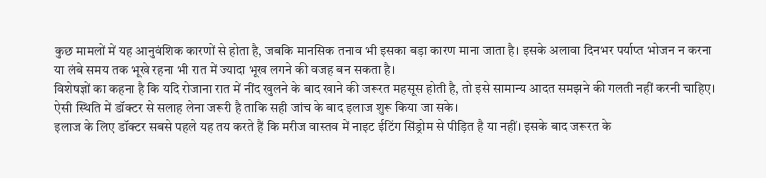कुछ मामलों में यह आनुवंशिक कारणों से होता है, जबकि मानसिक तनाव भी इसका बड़ा कारण माना जाता है। इसके अलावा दिनभर पर्याप्त भोजन न करना या लंबे समय तक भूखे रहना भी रात में ज्यादा भूख लगने की वजह बन सकता है।
विशेषज्ञों का कहना है कि यदि रोजाना रात में नींद खुलने के बाद खाने की जरूरत महसूस होती है, तो इसे सामान्य आदत समझने की गलती नहीं करनी चाहिए। ऐसी स्थिति में डॉक्टर से सलाह लेना जरूरी है ताकि सही जांच के बाद इलाज शुरू किया जा सके।
इलाज के लिए डॉक्टर सबसे पहले यह तय करते हैं कि मरीज वास्तव में नाइट ईटिंग सिंड्रोम से पीड़ित है या नहीं। इसके बाद जरूरत के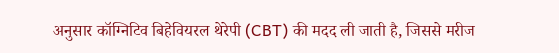अनुसार कॉग्निटिव बिहेवियरल थेरेपी (CBT) की मदद ली जाती है, जिससे मरीज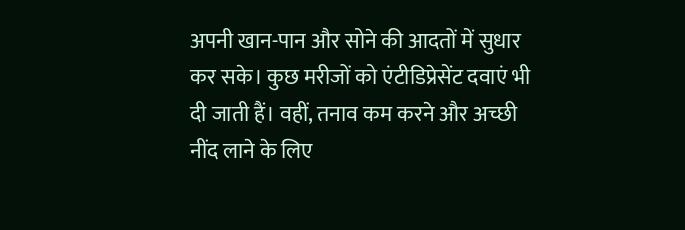अपनी खान-पान और सोने की आदतों में सुधार कर सके। कुछ मरीजों को एंटीडिप्रेसेंट दवाएं भी दी जाती हैं। वहीं, तनाव कम करने और अच्छी नींद लाने के लिए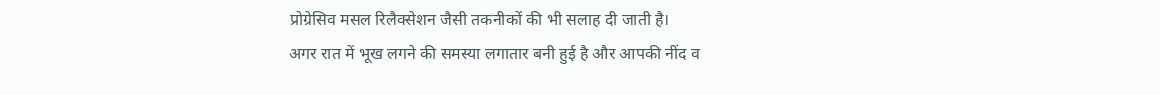प्रोग्रेसिव मसल रिलैक्सेशन जैसी तकनीकों की भी सलाह दी जाती है।
अगर रात में भूख लगने की समस्या लगातार बनी हुई है और आपकी नींद व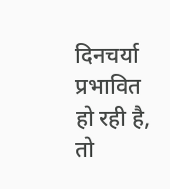दिनचर्या प्रभावित हो रही है, तो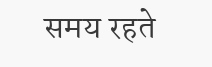समय रहते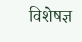विशेषज्ञ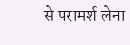से परामर्श लेना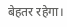बेहतर रहेगा।